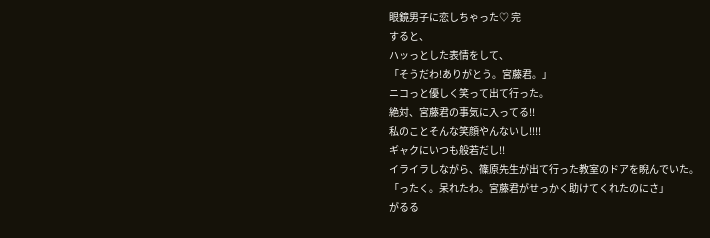眼鏡男子に恋しちゃった♡ 完
すると、
ハッっとした表情をして、
「そうだわ!ありがとう。宮藤君。」
ニコっと優しく笑って出て行った。
絶対、宮藤君の事気に入ってる!!
私のことそんな笑顔やんないし!!!!
ギャクにいつも般若だし!!
イライラしながら、篠原先生が出て行った教室のドアを睨んでいた。
「ったく。呆れたわ。宮藤君がせっかく助けてくれたのにさ」
がるる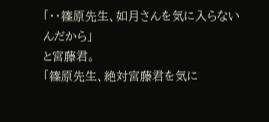「・・篠原先生、如月さんを気に入らないんだから」
と宮藤君。
「篠原先生、絶対宮藤君を気に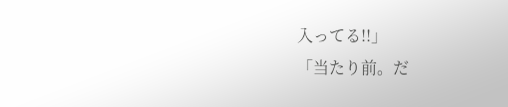入ってる!!」
「当たり前。だ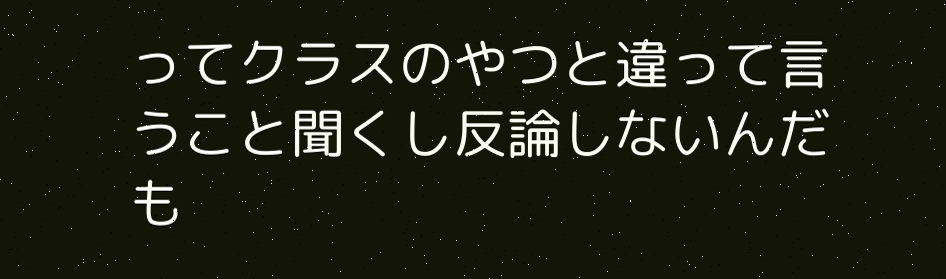ってクラスのやつと違って言うこと聞くし反論しないんだも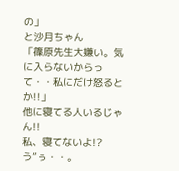の」
と沙月ちゃん
「篠原先生大嫌い。気に入らないからって・・私にだけ怒るとか!!」
他に寝てる人いるじゃん!!
私、寝てないよ!?
う”ぅ・・。